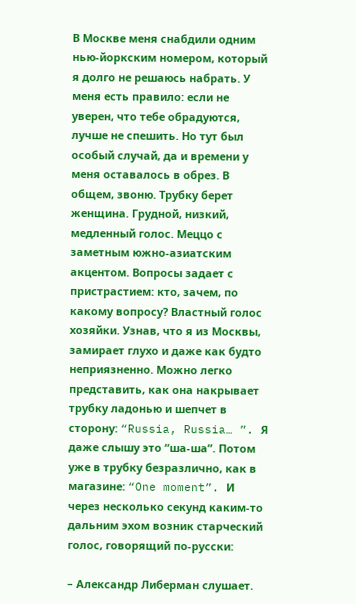В Москве меня снабдили одним нью-йоркским номером, который я долго не решаюсь набрать. У меня есть правило: если не уверен, что тебе обрадуются, лучше не спешить. Но тут был особый случай, да и времени у меня оставалось в обрез. В общем, звоню. Трубку берет женщина. Грудной, низкий, медленный голос. Меццо с заметным южно-азиатским акцентом. Вопросы задает с пристрастием: кто, зачем, по какому вопросу? Властный голос хозяйки. Узнав, что я из Москвы, замирает глухо и даже как будто неприязненно. Можно легко представить, как она накрывает трубку ладонью и шепчет в сторону: “Russia, Russia… ”. Я даже слышу это “ша-ша”. Потом уже в трубку безразлично, как в магазине: “One moment”. И через несколько секунд каким-то дальним эхом возник старческий голос, говорящий по-русски:

– Александр Либерман слушает.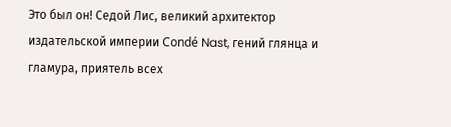Это был он! Седой Лис, великий архитектор издательской империи Condé Nast, гений глянца и гламура, приятель всех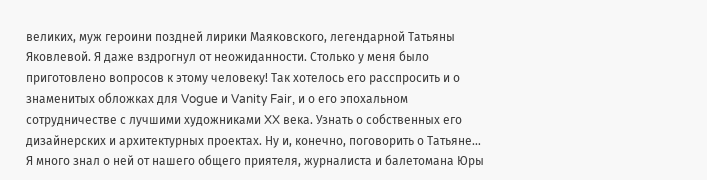великих, муж героини поздней лирики Маяковского, легендарной Татьяны Яковлевой. Я даже вздрогнул от неожиданности. Столько у меня было приготовлено вопросов к этому человеку! Так хотелось его расспросить и о знаменитых обложках для Vogue и Vanity Fair, и о его эпохальном сотрудничестве с лучшими художниками XX века. Узнать о собственных его дизайнерских и архитектурных проектах. Ну и, конечно, поговорить о Татьяне… Я много знал о ней от нашего общего приятеля, журналиста и балетомана Юры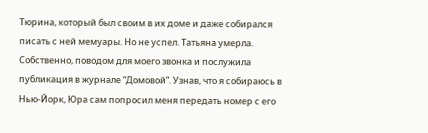Тюрина, который был своим в их доме и даже собирался писать с ней мемуары. Но не успел. Татьяна умерла. Собственно, поводом для моего звонка и послужила публикация в журнале “Домовой”. Узнав, что я собираюсь в Нью-Йорк, Юра сам попросил меня передать номер с его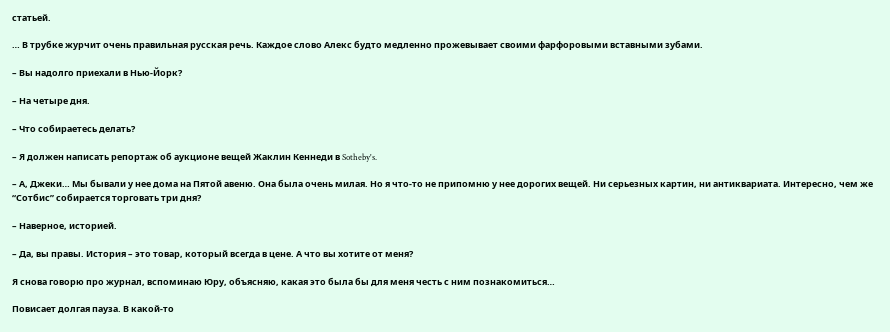статьей.

… В трубке журчит очень правильная русская речь. Каждое слово Алекс будто медленно прожевывает своими фарфоровыми вставными зубами.

– Вы надолго приехали в Нью-Йорк?

– На четыре дня.

– Что собираетесь делать?

– Я должен написать репортаж об аукционе вещей Жаклин Кеннеди в Sotheby's.

– А, Джеки… Мы бывали у нее дома на Пятой авеню. Она была очень милая. Но я что-то не припомню у нее дорогих вещей. Ни серьезных картин, ни антиквариата. Интересно, чем же “Сотбис” собирается торговать три дня?

– Наверное, историей.

– Да, вы правы. История – это товар, который всегда в цене. А что вы хотите от меня?

Я снова говорю про журнал, вспоминаю Юру, объясняю, какая это была бы для меня честь с ним познакомиться…

Повисает долгая пауза. В какой-то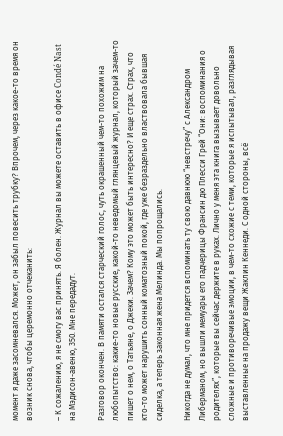момент я даже засомневался. Может, он забыл повесить трубку? Впрочем, через какое-то время он возник снова, чтобы церемонно отчеканить:

– К сожалению, я не смогу вас принять. Я болен. Журнал вы можете оставить в офисе Condé Nast на Мэдисон-авеню, 350. Мне передадут.

Разговор окончен. В памяти остался старческий голос, чуть окрашенный чем-то похожим на любопытство: какие-то новые русские, какой-то неведомый глянцевый журнал, который зачем-то пишет о нем, о Татьяне, о Джеки. Зачем? Кому это может быть интересно? И еще страх. Страх, что кто-то может нарушить сонный коматозный покой, где уже безраздельно властвовала бывшая сиделка, а теперь законная жена Мелинда. Мы попрощались.

Никогда не думал, что мне придется вспоминать ту свою давнюю “невстречу” с Александром Либерманом, но вышли мемуары его падчерицы Франсин дю Плесси Грей “Они: воспоминания о родителях”, которые вы сейчас держите в руках. Лично у меня эта книга вызывает довольно сложные и противоречивые эмоции, в чем-то схожие с теми, которые я испытывал, разглядывая выставленные на продажу вещи Жаклин Кеннеди. С одной стороны, всё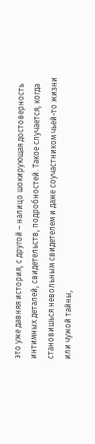это уже давняя история, с другой – налицо шокирующая достоверность интимных деталей, свидетельств, подробностей. Такое случается, когда становишься невольным свидетелем и даже соучастником чьей-то жизни или чужой тайны,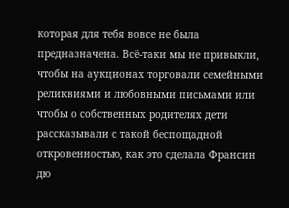которая для тебя вовсе не была предназначена. Всё-таки мы не привыкли, чтобы на аукционах торговали семейными реликвиями и любовными письмами или чтобы о собственных родителях дети рассказывали с такой беспощадной откровенностью, как это сделала Франсин дю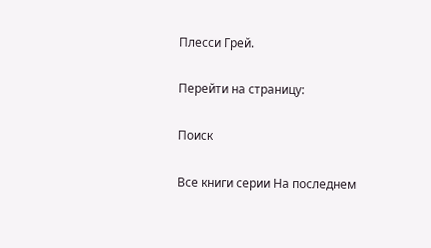Плесси Грей.

Перейти на страницу:

Поиск

Все книги серии На последнем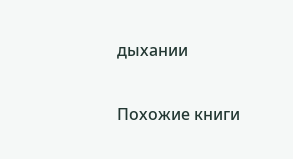дыхании

Похожие книги